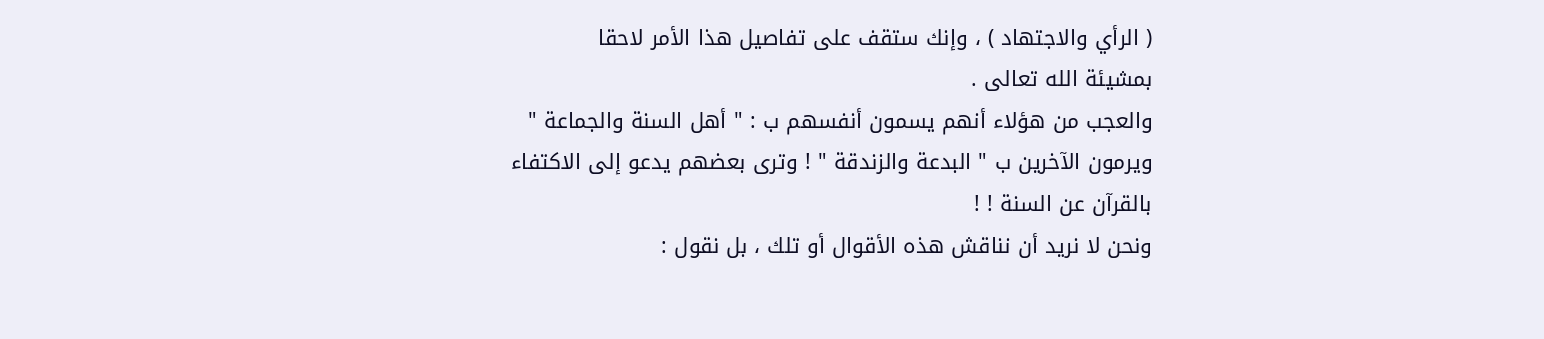( الرأي والاجتهاد ) ، وإنك ستقف على تفاصيل هذا الأمر لاحقا
بمشيئة الله تعالى .
والعجب من هؤلاء أنهم يسمون أنفسهم ب : " أهل السنة والجماعة "
ويرمون الآخرين ب " البدعة والزندقة " ! وترى بعضهم يدعو إلى الاكتفاء
بالقرآن عن السنة ! !
ونحن لا نريد أن نناقش هذه الأقوال أو تلك ، بل نقول :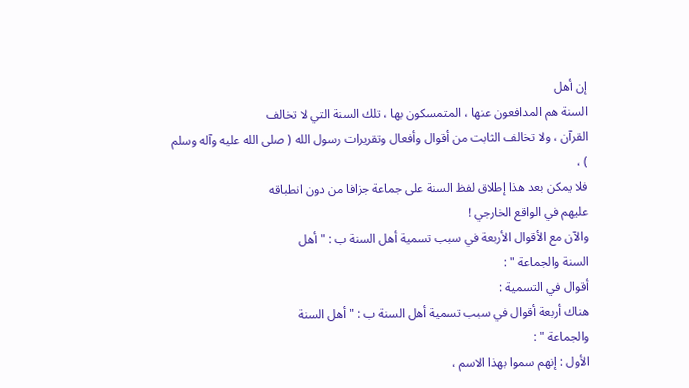إن أهل
السنة هم المدافعون عنها ، المتمسكون بها ، تلك السنة التي لا تخالف
القرآن ، ولا تخالف الثابت من أقوال وأفعال وتقريرات رسول الله ( صلى الله عليه وآله وسلم ) ،
فلا يمكن بعد هذا إطلاق لفظ السنة على جماعة جزافا من دون انطباقه
عليهم في الواقع الخارجي !
والآن مع الأقوال الأربعة في سبب تسمية أهل السنة ب : " أهل
السنة والجماعة " :
أقوال في التسمية :
هناك أربعة أقوال في سبب تسمية أهل السنة ب : " أهل السنة
والجماعة " :
الأول : إنهم سموا بهذا الاسم ،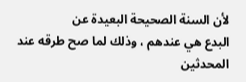لأن السنة الصحيحة البعيدة عن
البدع هي عندهم ، وذلك لما صح طرقه عند المحدثين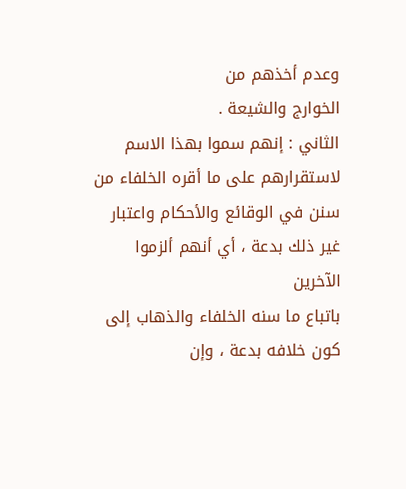وعدم أخذهم من
الخوارج والشيعة .
الثاني : إنهم سموا بهذا الاسم لاستقرارهم على ما أقره الخلفاء من
سنن في الوقائع والأحكام واعتبار غير ذلك بدعة ، أي أنهم ألزموا الآخرين
باتباع ما سنه الخلفاء والذهاب إلى كون خلافه بدعة ، وإن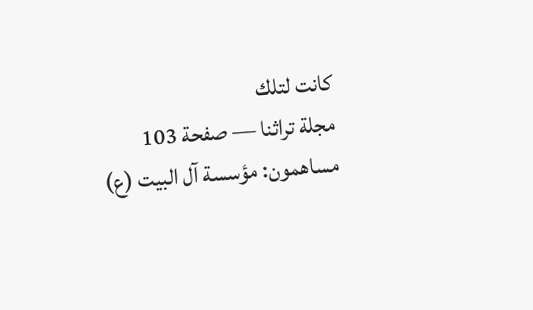كانت لتلك
مجلة تراثنا — صفحة 103
مساهمون: مؤسسة آل البيت (ع)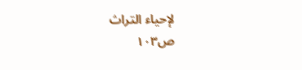لإحياء التراث
ص١٠٣